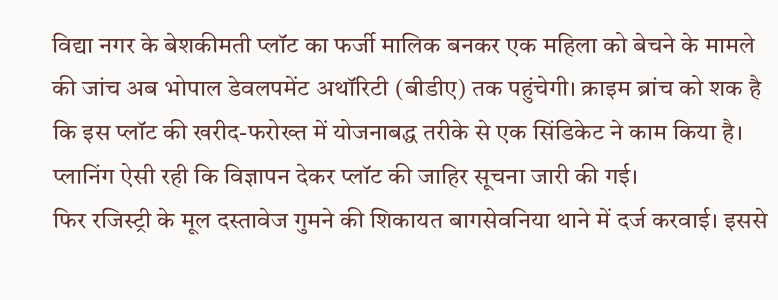विद्या नगर के बेशकीमती प्लॉट का फर्जी मालिक बनकर एक महिला को बेचने के मामले की जांच अब भोपाल डेवलपमेंट अथॉरिटी (बीडीए) तक पहुंचेगी। क्राइम ब्रांच को शक है कि इस प्लॉट की खरीद-फरोख्त में योजनाबद्ध तरीके से एक सिंडिकेट ने काम किया है। प्लानिंग ऐसी रही कि विज्ञापन देकर प्लॉट की जाहिर सूचना जारी की गई।
फिर रजिस्ट्री के मूल दस्तावेज गुमने की शिकायत बागसेवनिया थाने में दर्ज करवाई। इससे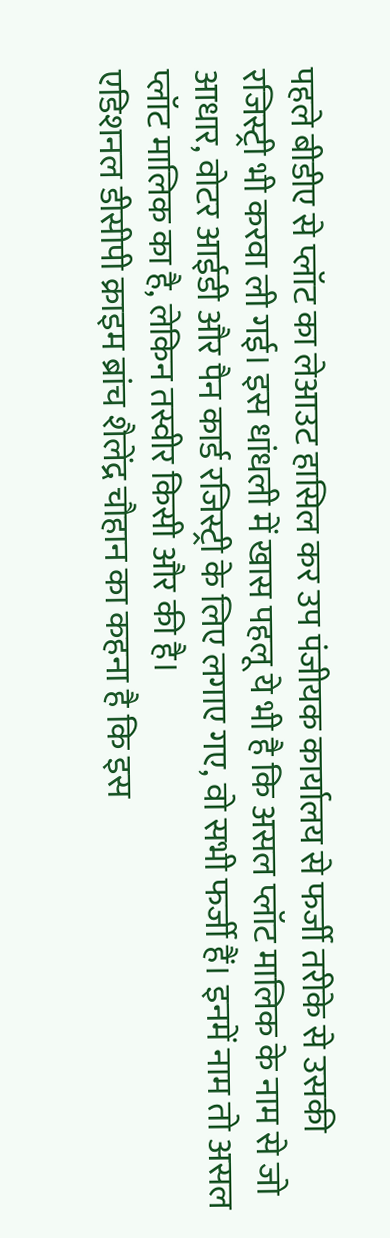पहले बीडीए से प्लॉट का लेआउट हासिल कर उप पंजीयक कार्यालय से फर्जी तरीके से उसकी रजिस्ट्री भी करवा ली गई। इस धांधली में खास पहलू ये भी है कि असल प्लॉट मालिक के नाम से जो आधार, वोटर आईडी और पैन कार्ड रजिस्ट्री के लिए लगाए गए, वो सभी फर्जी हैं। इनमें नाम तो असल प्लॉट मालिक का है, लेकिन तस्वीर किसी और की है।
एडिशनल डीसीपी क्राइम ब्रांच शैलेंद्र चौहान का कहना है कि इस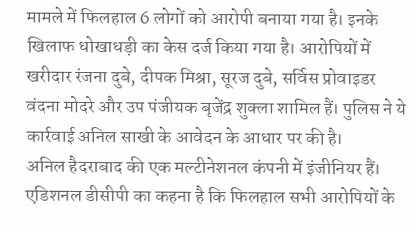मामले में फिलहाल 6 लोगों को आरोपी बनाया गया है। इनके खिलाफ धोखाधड़ी का केस दर्ज किया गया है। आरोपियों में खरीदार रंजना दुबे, दीपक मिश्रा, सूरज दुबे, सर्विस प्रोवाइडर वंदना मोदरे और उप पंजीयक बृजेंद्र शुक्ला शामिल हैं। पुलिस ने ये कार्रवाई अनिल साखी के आवेदन के आधार पर की है।
अनिल हैदराबाद की एक मल्टीनेशनल कंपनी में इंजीनियर हैं। एडिशनल डीसीपी का कहना है कि फिलहाल सभी आरोपियों के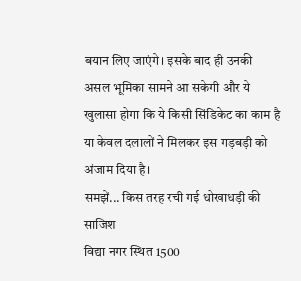बयान लिए जाएंगे। इसके बाद ही उनकी असल भूमिका सामने आ सकेगी और ये खुलासा होगा कि ये किसी सिंडिकेट का काम है या केवल दलालों ने मिलकर इस गड़बड़ी को अंजाम दिया है।
समझें... किस तरह रची गई धोखाधड़ी की साजिश
विद्या नगर स्थित 1500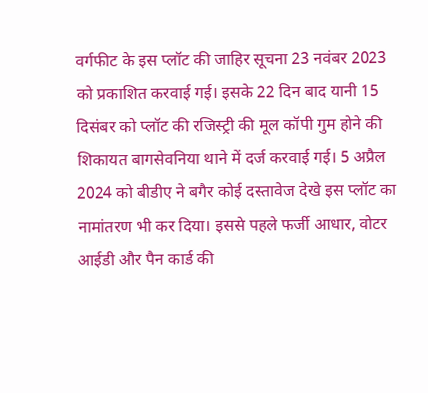वर्गफीट के इस प्लॉट की जाहिर सूचना 23 नवंबर 2023 को प्रकाशित करवाई गई। इसके 22 दिन बाद यानी 15 दिसंबर को प्लॉट की रजिस्ट्री की मूल कॉपी गुम होने की शिकायत बागसेवनिया थाने में दर्ज करवाई गई। 5 अप्रैल 2024 को बीडीए ने बगैर कोई दस्तावेज देखे इस प्लॉट का नामांतरण भी कर दिया। इससे पहले फर्जी आधार, वोटर आईडी और पैन कार्ड की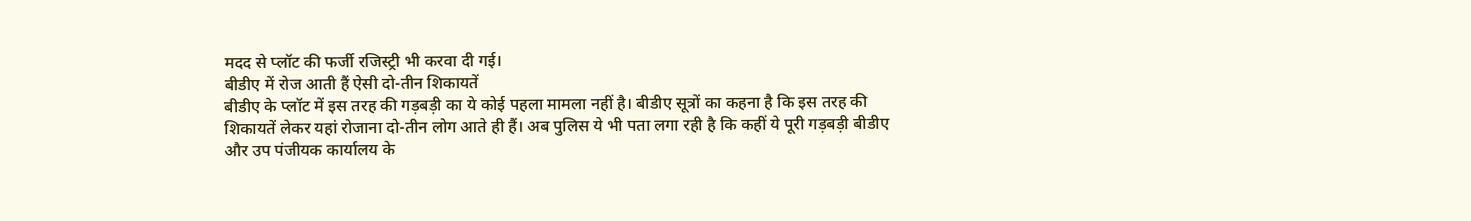मदद से प्लॉट की फर्जी रजिस्ट्री भी करवा दी गई।
बीडीए में रोज आती हैं ऐसी दो-तीन शिकायतें
बीडीए के प्लॉट में इस तरह की गड़बड़ी का ये कोई पहला मामला नहीं है। बीडीए सूत्रों का कहना है कि इस तरह की शिकायतें लेकर यहां रोजाना दो-तीन लोग आते ही हैं। अब पुलिस ये भी पता लगा रही है कि कहीं ये पूरी गड़बड़ी बीडीए और उप पंजीयक कार्यालय के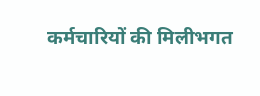कर्मचारियों की मिलीभगत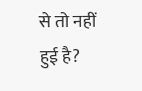से तो नहीं हुई है?